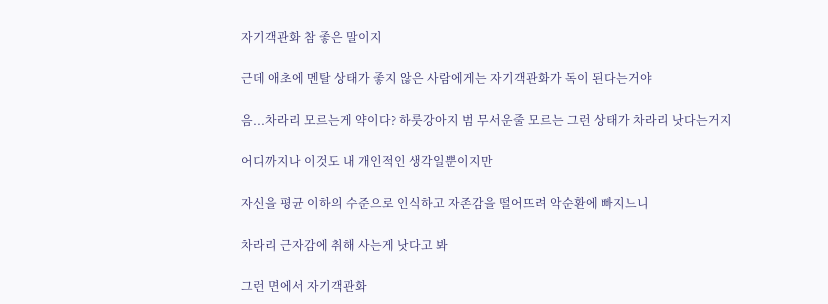자기객관화 참 좋은 말이지

근데 애초에 멘탈 상태가 좋지 않은 사람에게는 자기객관화가 독이 된다는거야

음...차라리 모르는게 약이다? 하룻강아지 범 무서운줄 모르는 그런 상태가 차라리 낫다는거지

어디까지나 이것도 내 개인적인 생각일뿐이지만

자신을 평균 이하의 수준으로 인식하고 자존감을 떨어뜨려 악순환에 빠지느니

차라리 근자감에 취해 사는게 낫다고 봐

그런 면에서 자기객관화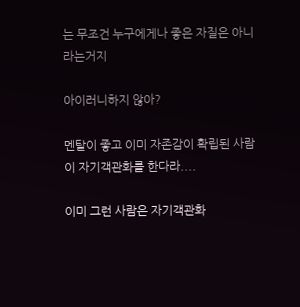는 무조건 누구에게나 좋은 자질은 아니라는거지

아이러니하지 않아?

멘탈이 좋고 이미 자존감이 확립된 사람이 자기객관화를 한다라....

이미 그런 사람은 자기객관화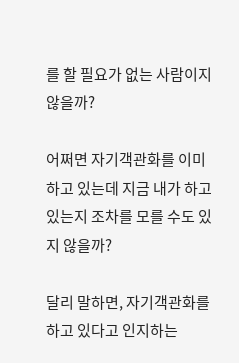를 할 필요가 없는 사람이지 않을까?

어쩌면 자기객관화를 이미 하고 있는데 지금 내가 하고 있는지 조차를 모를 수도 있지 않을까?

달리 말하면, 자기객관화를 하고 있다고 인지하는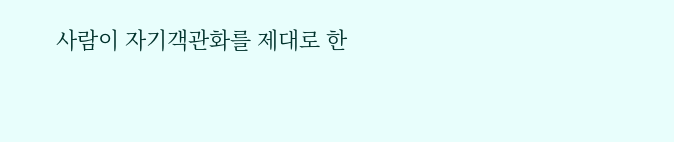사람이 자기객관화를 제대로 한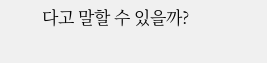다고 말할 수 있을까?